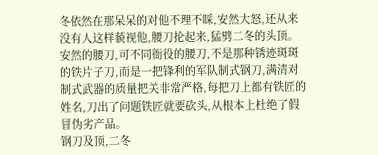冬依然在那呆呆的对他不理不睬,安然大怒,还从来没有人这样藐视他,腰刀抡起来,猛劈二冬的头顶。
安然的腰刀,可不同衙役的腰刀,不是那种锈迹斑斑的铁片子刀,而是一把锋利的军队制式钢刀,满清对制式武器的质量把关非常严格,每把刀上都有铁匠的姓名,刀出了问题铁匠就要砍头,从根本上杜绝了假冒伪劣产品。
钢刀及顶,二冬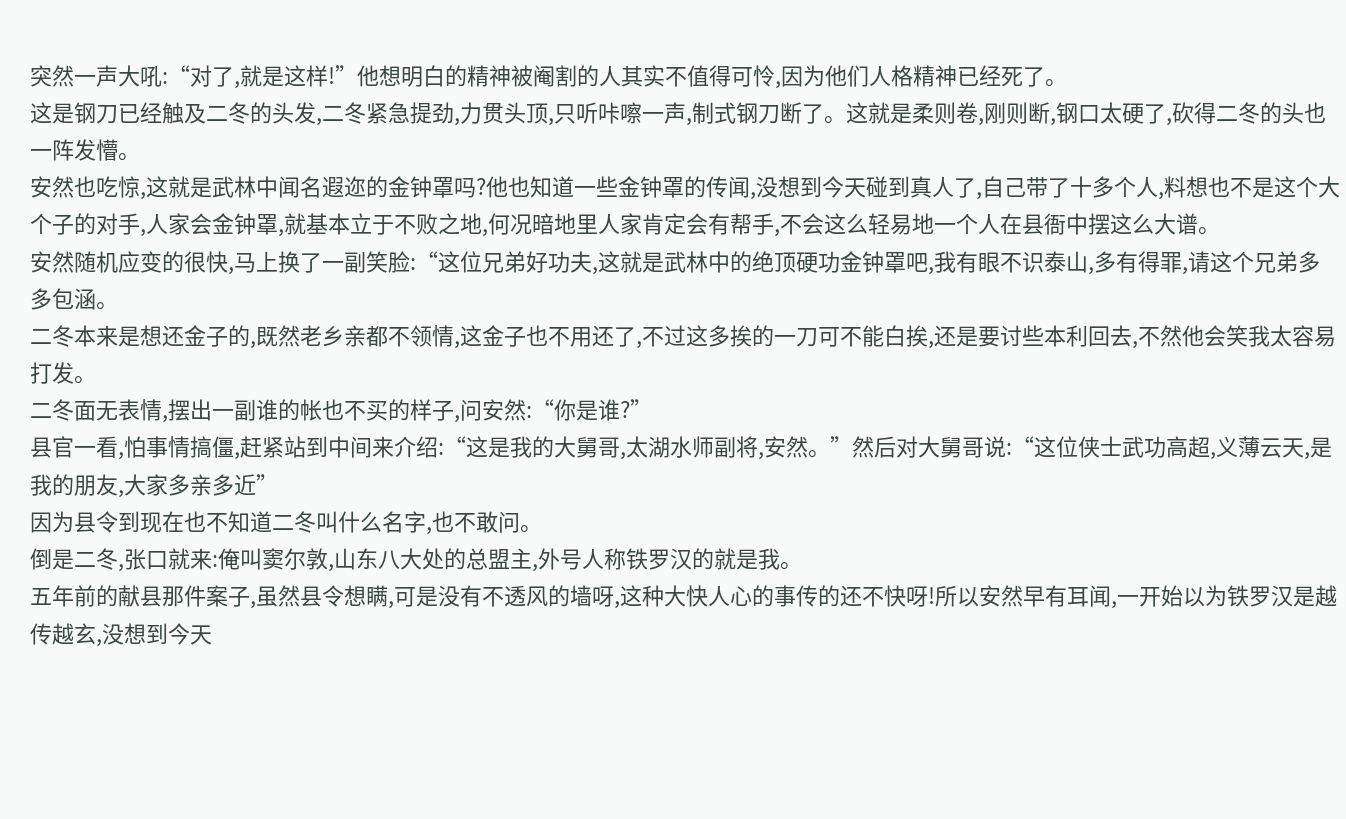突然一声大吼:“对了,就是这样!”他想明白的精神被阉割的人其实不值得可怜,因为他们人格精神已经死了。
这是钢刀已经触及二冬的头发,二冬紧急提劲,力贯头顶,只听咔嚓一声,制式钢刀断了。这就是柔则卷,刚则断,钢口太硬了,砍得二冬的头也一阵发懵。
安然也吃惊,这就是武林中闻名遐迩的金钟罩吗?他也知道一些金钟罩的传闻,没想到今天碰到真人了,自己带了十多个人,料想也不是这个大个子的对手,人家会金钟罩,就基本立于不败之地,何况暗地里人家肯定会有帮手,不会这么轻易地一个人在县衙中摆这么大谱。
安然随机应变的很快,马上换了一副笑脸:“这位兄弟好功夫,这就是武林中的绝顶硬功金钟罩吧,我有眼不识泰山,多有得罪,请这个兄弟多多包涵。
二冬本来是想还金子的,既然老乡亲都不领情,这金子也不用还了,不过这多挨的一刀可不能白挨,还是要讨些本利回去,不然他会笑我太容易打发。
二冬面无表情,摆出一副谁的帐也不买的样子,问安然:“你是谁?”
县官一看,怕事情搞僵,赶紧站到中间来介绍:“这是我的大舅哥,太湖水师副将,安然。”然后对大舅哥说:“这位侠士武功高超,义薄云天,是我的朋友,大家多亲多近”
因为县令到现在也不知道二冬叫什么名字,也不敢问。
倒是二冬,张口就来:俺叫窦尔敦,山东八大处的总盟主,外号人称铁罗汉的就是我。
五年前的献县那件案子,虽然县令想瞒,可是没有不透风的墙呀,这种大快人心的事传的还不快呀!所以安然早有耳闻,一开始以为铁罗汉是越传越玄,没想到今天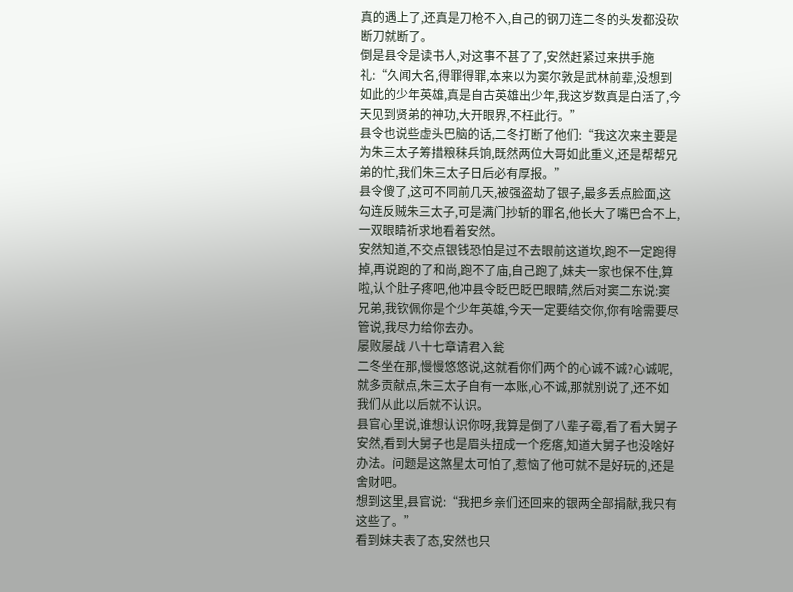真的遇上了,还真是刀枪不入,自己的钢刀连二冬的头发都没砍断刀就断了。
倒是县令是读书人,对这事不甚了了,安然赶紧过来拱手施礼:“久闻大名,得罪得罪,本来以为窦尔敦是武林前辈,没想到如此的少年英雄,真是自古英雄出少年,我这岁数真是白活了,今天见到贤弟的神功,大开眼界,不枉此行。”
县令也说些虚头巴脑的话,二冬打断了他们:“我这次来主要是为朱三太子筹措粮秣兵饷,既然两位大哥如此重义,还是帮帮兄弟的忙,我们朱三太子日后必有厚报。”
县令傻了,这可不同前几天,被强盗劫了银子,最多丢点脸面,这勾连反贼朱三太子,可是满门抄斩的罪名,他长大了嘴巴合不上,一双眼睛祈求地看着安然。
安然知道,不交点银钱恐怕是过不去眼前这道坎,跑不一定跑得掉,再说跑的了和尚,跑不了庙,自己跑了,妹夫一家也保不住,算啦,认个肚子疼吧,他冲县令眨巴眨巴眼睛,然后对窦二东说:窦兄弟,我钦佩你是个少年英雄,今天一定要结交你,你有啥需要尽管说,我尽力给你去办。
屡败屡战 八十七章请君入瓮
二冬坐在那,慢慢悠悠说,这就看你们两个的心诚不诚?心诚呢,就多贡献点,朱三太子自有一本账,心不诚,那就别说了,还不如我们从此以后就不认识。
县官心里说,谁想认识你呀,我算是倒了八辈子霉,看了看大舅子安然,看到大舅子也是眉头扭成一个疙瘩,知道大舅子也没啥好办法。问题是这煞星太可怕了,惹恼了他可就不是好玩的,还是舍财吧。
想到这里,县官说:“我把乡亲们还回来的银两全部捐献,我只有这些了。”
看到妹夫表了态,安然也只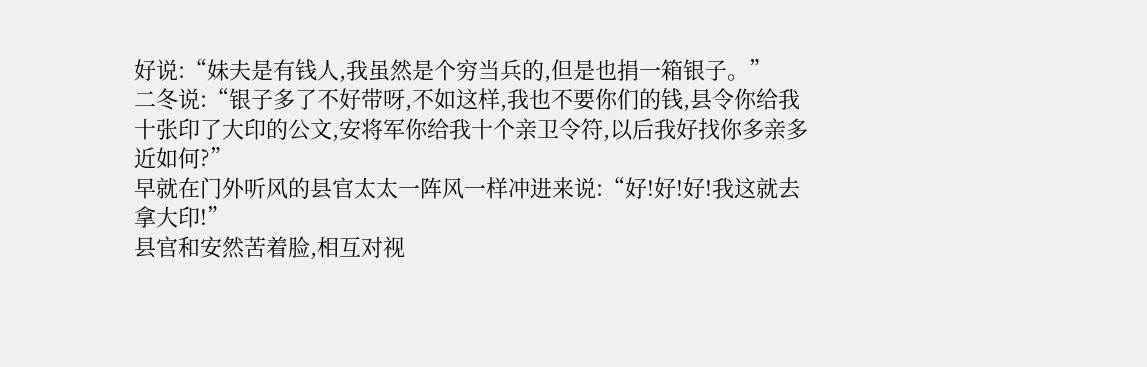好说:“妹夫是有钱人,我虽然是个穷当兵的,但是也捐一箱银子。”
二冬说:“银子多了不好带呀,不如这样,我也不要你们的钱,县令你给我十张印了大印的公文,安将军你给我十个亲卫令符,以后我好找你多亲多近如何?”
早就在门外听风的县官太太一阵风一样冲进来说:“好!好!好!我这就去拿大印!”
县官和安然苦着脸,相互对视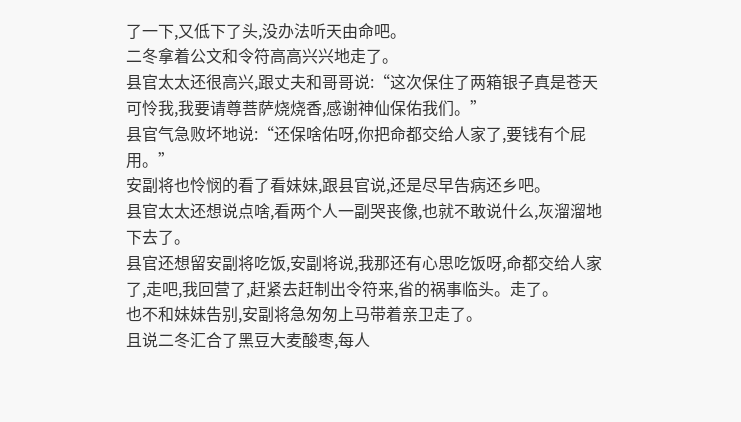了一下,又低下了头,没办法听天由命吧。
二冬拿着公文和令符高高兴兴地走了。
县官太太还很高兴,跟丈夫和哥哥说:“这次保住了两箱银子真是苍天可怜我,我要请尊菩萨烧烧香,感谢神仙保佑我们。”
县官气急败坏地说:“还保啥佑呀,你把命都交给人家了,要钱有个屁用。”
安副将也怜悯的看了看妹妹,跟县官说,还是尽早告病还乡吧。
县官太太还想说点啥,看两个人一副哭丧像,也就不敢说什么,灰溜溜地下去了。
县官还想留安副将吃饭,安副将说,我那还有心思吃饭呀,命都交给人家了,走吧,我回营了,赶紧去赶制出令符来,省的祸事临头。走了。
也不和妹妹告别,安副将急匆匆上马带着亲卫走了。
且说二冬汇合了黑豆大麦酸枣,每人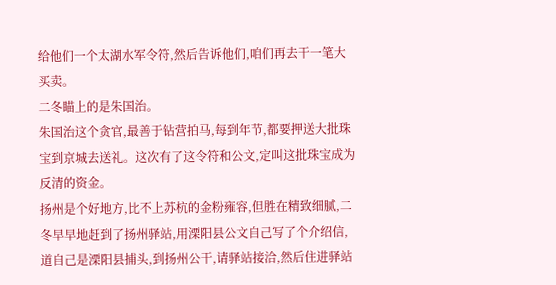给他们一个太湖水军令符,然后告诉他们,咱们再去干一笔大买卖。
二冬瞄上的是朱国治。
朱国治这个贪官,最善于钻营拍马,每到年节,都要押送大批珠宝到京城去送礼。这次有了这令符和公文,定叫这批珠宝成为反清的资金。
扬州是个好地方,比不上苏杭的金粉雍容,但胜在精致细腻,二冬早早地赶到了扬州驿站,用溧阳县公文自己写了个介绍信,道自己是溧阳县捕头,到扬州公干,请驿站接洽,然后住进驿站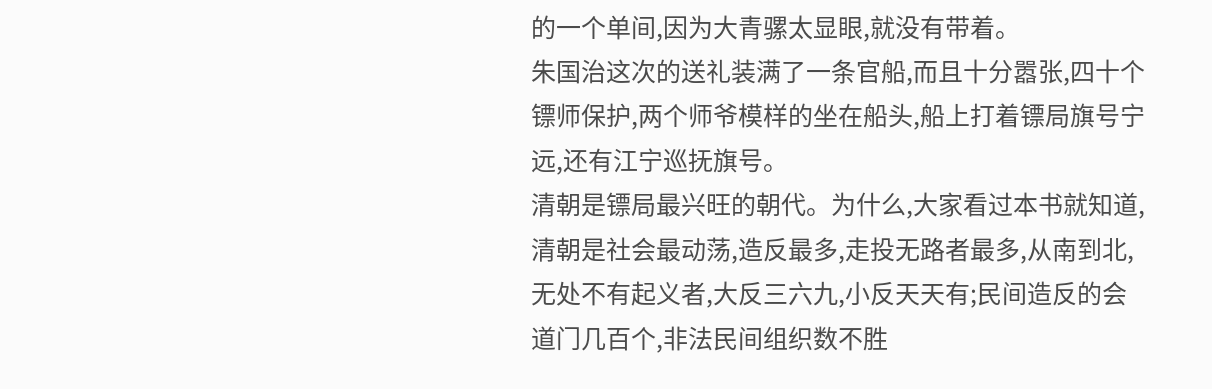的一个单间,因为大青骡太显眼,就没有带着。
朱国治这次的送礼装满了一条官船,而且十分嚣张,四十个镖师保护,两个师爷模样的坐在船头,船上打着镖局旗号宁远,还有江宁巡抚旗号。
清朝是镖局最兴旺的朝代。为什么,大家看过本书就知道,清朝是社会最动荡,造反最多,走投无路者最多,从南到北,无处不有起义者,大反三六九,小反天天有;民间造反的会道门几百个,非法民间组织数不胜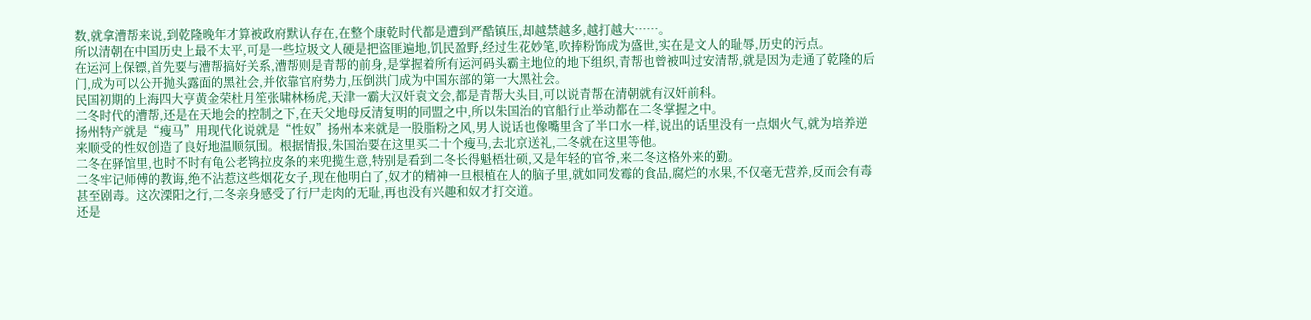数,就拿漕帮来说,到乾隆晚年才算被政府默认存在,在整个康乾时代都是遭到严酷镇压,却越禁越多,越打越大……。
所以清朝在中国历史上最不太平,可是一些垃圾文人硬是把盗匪遍地,饥民盈野,经过生花妙笔,吹捧粉饰成为盛世,实在是文人的耻辱,历史的污点。
在运河上保镖,首先要与漕帮搞好关系,漕帮则是青帮的前身,是掌握着所有运河码头霸主地位的地下组织,青帮也曾被叫过安清帮,就是因为走通了乾隆的后门,成为可以公开抛头露面的黑社会,并依靠官府势力,压倒洪门成为中国东部的第一大黑社会。
民国初期的上海四大亨黄金荣杜月笙张啸林杨虎,天津一霸大汉奸袁文会,都是青帮大头目,可以说青帮在清朝就有汉奸前科。
二冬时代的漕帮,还是在天地会的控制之下,在天父地母反清复明的同盟之中,所以朱国治的官船行止举动都在二冬掌握之中。
扬州特产就是“瘦马”用现代化说就是“性奴”扬州本来就是一股脂粉之风,男人说话也像嘴里含了半口水一样,说出的话里没有一点烟火气,就为培养逆来顺受的性奴创造了良好地温顺氛围。根据情报,朱国治要在这里买二十个瘦马,去北京送礼,二冬就在这里等他。
二冬在驿馆里,也时不时有龟公老鸨拉皮条的来兜揽生意,特别是看到二冬长得魁梧壮硕,又是年轻的官爷,来二冬这格外来的勤。
二冬牢记师傅的教诲,绝不沾惹这些烟花女子,现在他明白了,奴才的精神一旦根植在人的脑子里,就如同发霉的食品,腐烂的水果,不仅毫无营养,反而会有毒甚至剧毒。这次溧阳之行,二冬亲身感受了行尸走肉的无耻,再也没有兴趣和奴才打交道。
还是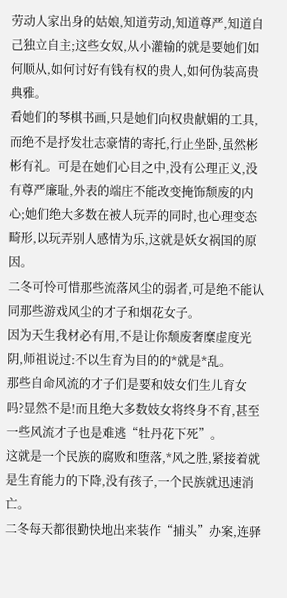劳动人家出身的姑娘,知道劳动,知道尊严,知道自己独立自主;这些女奴,从小灌输的就是要她们如何顺从,如何讨好有钱有权的贵人,如何伪装高贵典雅。
看她们的琴棋书画,只是她们向权贵献媚的工具,而绝不是抒发壮志豪情的寄托,行止坐卧,虽然彬彬有礼。可是在她们心目之中,没有公理正义,没有尊严廉耻,外表的端庄不能改变掩饰颓废的内心;她们绝大多数在被人玩弄的同时,也心理变态畸形,以玩弄别人感情为乐,这就是妖女祸国的原因。
二冬可怜可惜那些流落风尘的弱者,可是绝不能认同那些游戏风尘的才子和烟花女子。
因为天生我材必有用,不是让你颓废奢糜虚度光阴,师祖说过:不以生育为目的的*就是*乱。
那些自命风流的才子们是要和妓女们生儿育女吗?显然不是!而且绝大多数妓女将终身不育,甚至一些风流才子也是难逃“牡丹花下死”。
这就是一个民族的腐败和堕落,*风之胜,紧接着就是生育能力的下降,没有孩子,一个民族就迅速消亡。
二冬每天都很勤快地出来装作“捕头”办案,连驿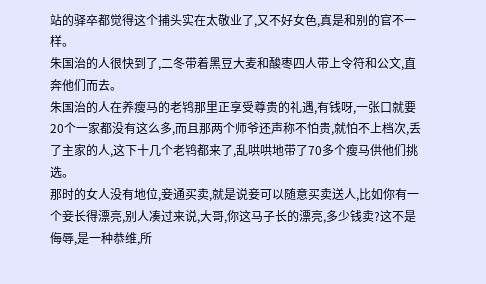站的驿卒都觉得这个捕头实在太敬业了,又不好女色,真是和别的官不一样。
朱国治的人很快到了,二冬带着黑豆大麦和酸枣四人带上令符和公文,直奔他们而去。
朱国治的人在养瘦马的老鸨那里正享受尊贵的礼遇,有钱呀,一张口就要20个一家都没有这么多,而且那两个师爷还声称不怕贵,就怕不上档次,丢了主家的人,这下十几个老鸨都来了,乱哄哄地带了70多个瘦马供他们挑选。
那时的女人没有地位,妾通买卖,就是说妾可以随意买卖送人,比如你有一个妾长得漂亮,别人凑过来说,大哥,你这马子长的漂亮,多少钱卖?这不是侮辱,是一种恭维,所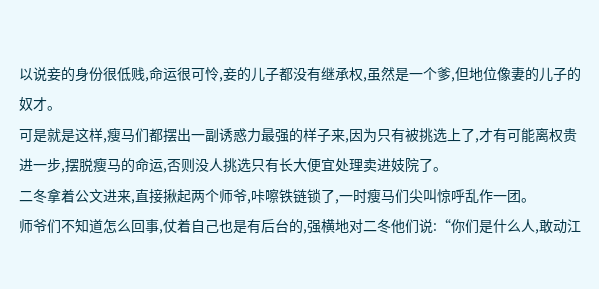以说妾的身份很低贱,命运很可怜,妾的儿子都没有继承权,虽然是一个爹,但地位像妻的儿子的奴才。
可是就是这样,瘦马们都摆出一副诱惑力最强的样子来,因为只有被挑选上了,才有可能离权贵进一步,摆脱瘦马的命运,否则没人挑选只有长大便宜处理卖进妓院了。
二冬拿着公文进来,直接揪起两个师爷,咔嚓铁链锁了,一时瘦马们尖叫惊呼乱作一团。
师爷们不知道怎么回事,仗着自己也是有后台的,强横地对二冬他们说:“你们是什么人,敢动江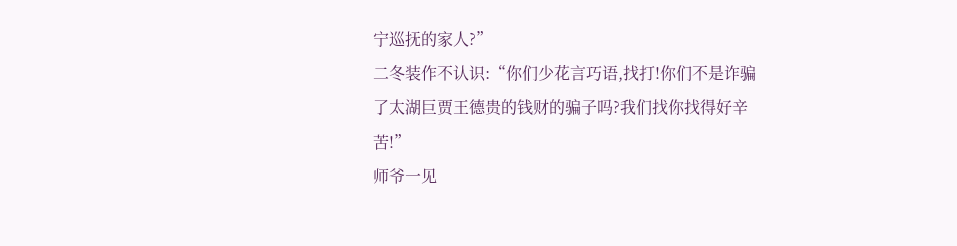宁巡抚的家人?”
二冬装作不认识:“你们少花言巧语,找打!你们不是诈骗了太湖巨贾王德贵的钱财的骗子吗?我们找你找得好辛苦!”
师爷一见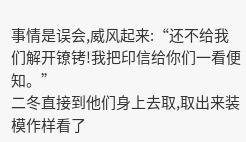事情是误会,威风起来:“还不给我们解开镣铐!我把印信给你们一看便知。”
二冬直接到他们身上去取,取出来装模作样看了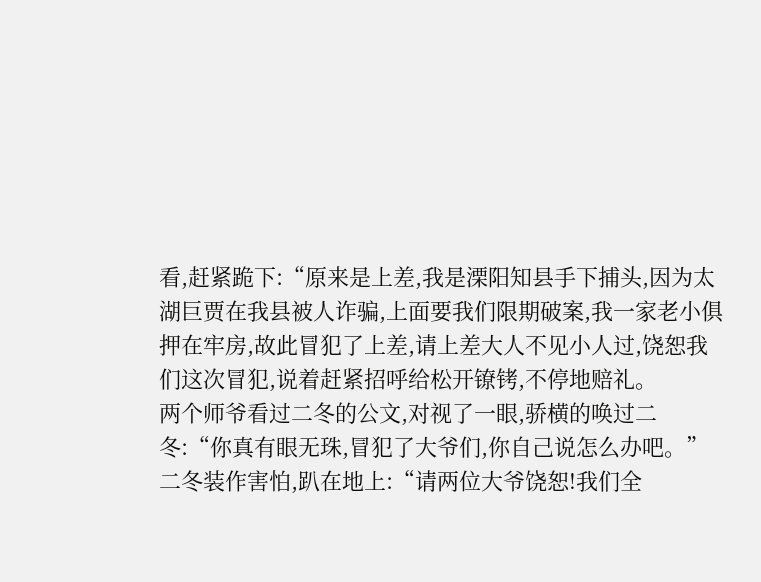看,赶紧跪下:“原来是上差,我是溧阳知县手下捕头,因为太湖巨贾在我县被人诈骗,上面要我们限期破案,我一家老小俱押在牢房,故此冒犯了上差,请上差大人不见小人过,饶恕我们这次冒犯,说着赶紧招呼给松开镣铐,不停地赔礼。
两个师爷看过二冬的公文,对视了一眼,骄横的唤过二冬:“你真有眼无珠,冒犯了大爷们,你自己说怎么办吧。”
二冬装作害怕,趴在地上:“请两位大爷饶恕!我们全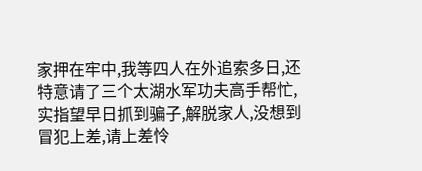家押在牢中,我等四人在外追索多日,还特意请了三个太湖水军功夫高手帮忙,实指望早日抓到骗子,解脱家人,没想到冒犯上差,请上差怜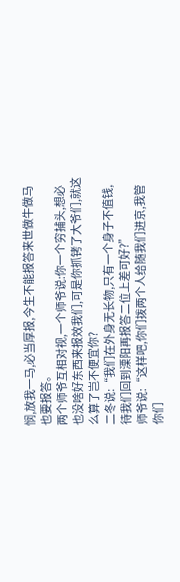悯,放我一马,必当厚报,今生不能报答来世做牛做马也要报答。
两个师爷互相对视,一个师爷说:你一个穷捕头,想必也没啥好东西来报效我们,可是你抓铐了大爷们,就这么算了岂不便宜你?
二冬说:“我们在外身无长物,只有一个身子不值钱,待我们回到溧阳再报答二位上差可好?”
师爷说:“这样吧,你们拨两个人给随我们进京,我管你们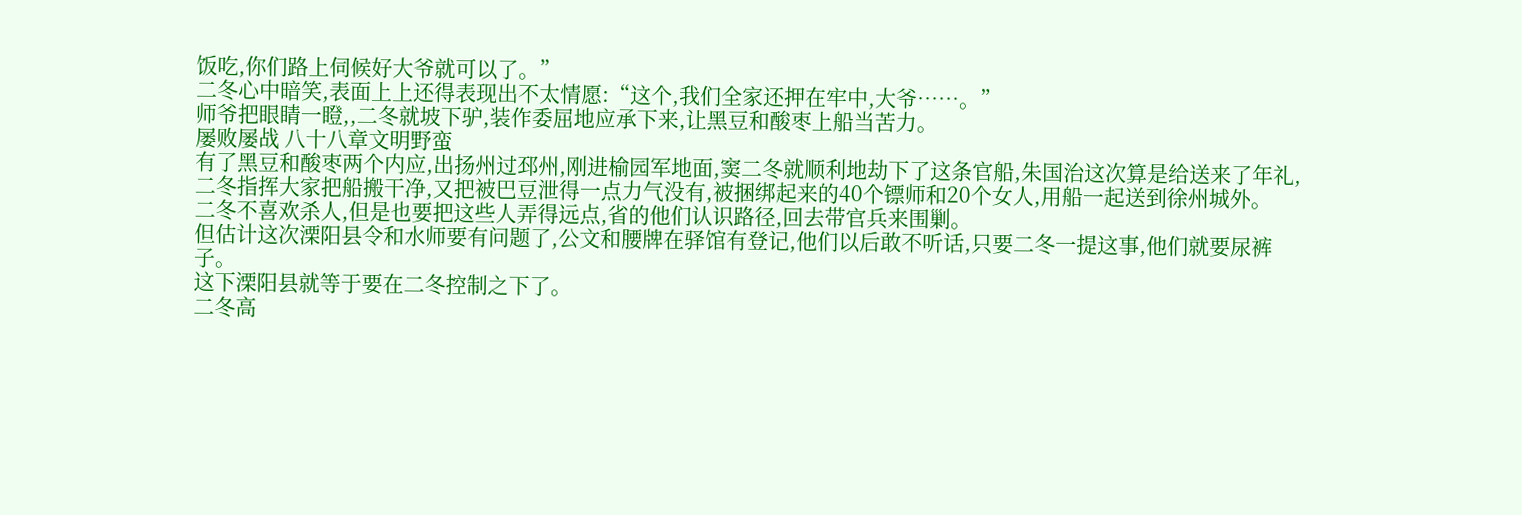饭吃,你们路上伺候好大爷就可以了。”
二冬心中暗笑,表面上上还得表现出不太情愿:“这个,我们全家还押在牢中,大爷……。”
师爷把眼睛一瞪,,二冬就坡下驴,装作委屈地应承下来,让黑豆和酸枣上船当苦力。
屡败屡战 八十八章文明野蛮
有了黑豆和酸枣两个内应,出扬州过邳州,刚进榆园军地面,窦二冬就顺利地劫下了这条官船,朱国治这次算是给送来了年礼,二冬指挥大家把船搬干净,又把被巴豆泄得一点力气没有,被捆绑起来的40个镖师和20个女人,用船一起送到徐州城外。
二冬不喜欢杀人,但是也要把这些人弄得远点,省的他们认识路径,回去带官兵来围剿。
但估计这次溧阳县令和水师要有问题了,公文和腰牌在驿馆有登记,他们以后敢不听话,只要二冬一提这事,他们就要尿裤子。
这下溧阳县就等于要在二冬控制之下了。
二冬高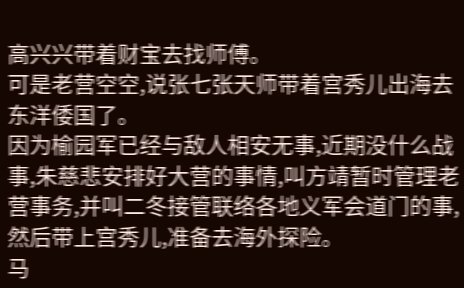高兴兴带着财宝去找师傅。
可是老营空空,说张七张天师带着宫秀儿出海去东洋倭国了。
因为榆园军已经与敌人相安无事,近期没什么战事,朱慈悲安排好大营的事情,叫方靖暂时管理老营事务,并叫二冬接管联络各地义军会道门的事,然后带上宫秀儿,准备去海外探险。
马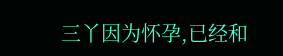三丫因为怀孕,已经和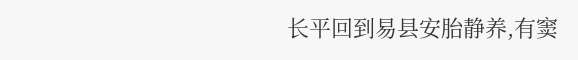长平回到易县安胎静养,有窦